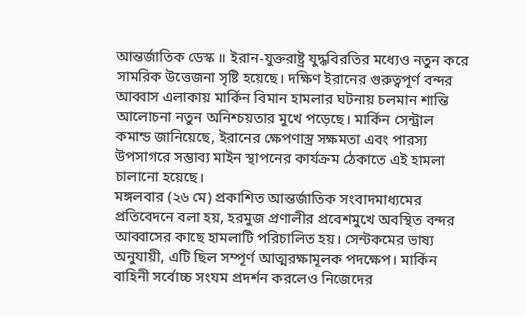আন্তর্জাতিক ডেস্ক ॥ ইরান-যুক্তরাষ্ট্র যুদ্ধবিরতির মধ্যেও নতুন করে সামরিক উত্তেজনা সৃষ্টি হয়েছে। দক্ষিণ ইরানের গুরুত্বপূর্ণ বন্দর আব্বাস এলাকায় মার্কিন বিমান হামলার ঘটনায় চলমান শান্তি আলোচনা নতুন অনিশ্চয়তার মুখে পড়েছে। মার্কিন সেন্ট্রাল কমান্ড জানিয়েছে, ইরানের ক্ষেপণাস্ত্র সক্ষমতা এবং পারস্য উপসাগরে সম্ভাব্য মাইন স্থাপনের কার্যক্রম ঠেকাতে এই হামলা চালানো হয়েছে।
মঙ্গলবার (২৬ মে) প্রকাশিত আন্তর্জাতিক সংবাদমাধ্যমের প্রতিবেদনে বলা হয়, হরমুজ প্রণালীর প্রবেশমুখে অবস্থিত বন্দর আব্বাসের কাছে হামলাটি পরিচালিত হয়। সেন্টকমের ভাষ্য অনুযায়ী, এটি ছিল সম্পূর্ণ আত্মরক্ষামূলক পদক্ষেপ। মার্কিন বাহিনী সর্বোচ্চ সংযম প্রদর্শন করলেও নিজেদের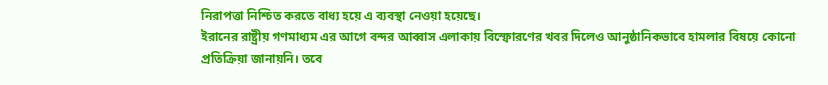নিরাপত্তা নিশ্চিত করতে বাধ্য হয়ে এ ব্যবস্থা নেওয়া হয়েছে।
ইরানের রাষ্ট্রীয় গণমাধ্যম এর আগে বন্দর আব্বাস এলাকায় বিস্ফোরণের খবর দিলেও আনুষ্ঠানিকভাবে হামলার বিষয়ে কোনো প্রতিক্রিয়া জানায়নি। তবে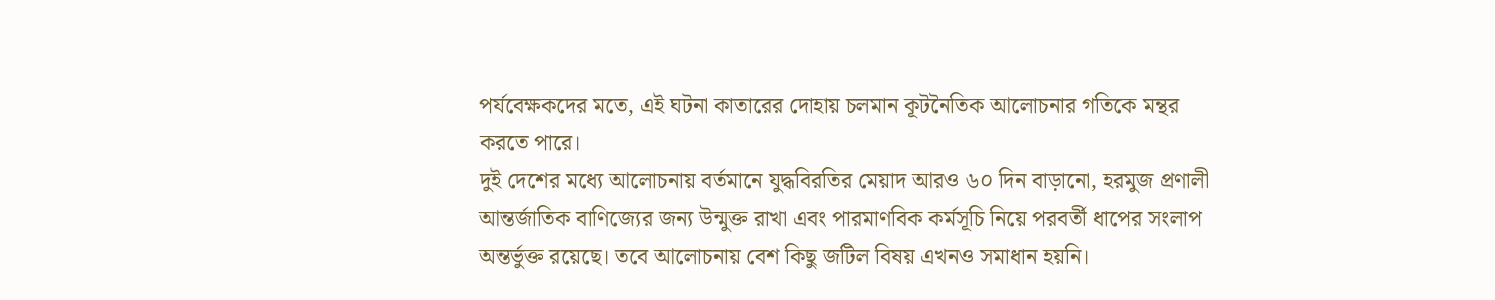পর্যবেক্ষকদের মতে, এই ঘটনা কাতারের দোহায় চলমান কূটনৈতিক আলোচনার গতিকে মন্থর করতে পারে।
দুই দেশের মধ্যে আলোচনায় বর্তমানে যুদ্ধবিরতির মেয়াদ আরও ৬০ দিন বাড়ানো, হরমুজ প্রণালী আন্তর্জাতিক বাণিজ্যের জন্য উন্মুক্ত রাখা এবং পারমাণবিক কর্মসূচি নিয়ে পরবর্তী ধাপের সংলাপ অন্তর্ভুক্ত রয়েছে। তবে আলোচনায় বেশ কিছু জটিল বিষয় এখনও সমাধান হয়নি।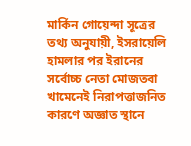মার্কিন গোয়েন্দা সূত্রের তথ্য অনুযায়ী, ইসরায়েলি হামলার পর ইরানের সর্বোচ্চ নেতা মোজতবা খামেনেই নিরাপত্তাজনিত কারণে অজ্ঞাত স্থানে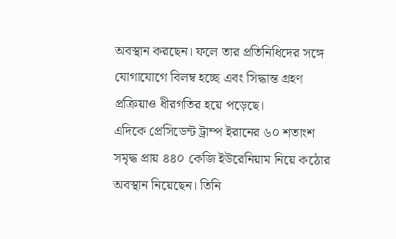অবস্থান করছেন। ফলে তার প্রতিনিধিদের সঙ্গে যোগাযোগে বিলম্ব হচ্ছে এবং সিদ্ধান্ত গ্রহণ প্রক্রিয়াও ধীরগতির হয়ে পড়েছে।
এদিকে প্রেসিডেন্ট ট্রাম্প ইরানের ৬০ শতাংশ সমৃদ্ধ প্রায় ৪৪০ কেজি ইউরেনিয়াম নিয়ে কঠোর অবস্থান নিয়েছেন। তিনি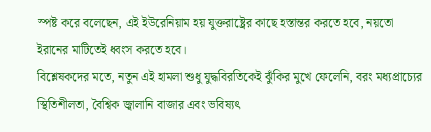স্পষ্ট করে বলেছেন, এই ইউরেনিয়াম হয় যুক্তরাষ্ট্রের কাছে হস্তান্তর করতে হবে, নয়তো ইরানের মাটিতেই ধ্বংস করতে হবে।
বিশ্লেষকদের মতে, নতুন এই হামলা শুধু যুদ্ধবিরতিকেই ঝুঁকির মুখে ফেলেনি, বরং মধ্যপ্রাচ্যের স্থিতিশীলতা, বৈশ্বিক জ্বালানি বাজার এবং ভবিষ্যৎ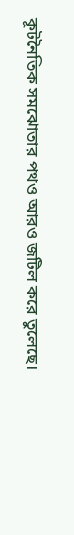কূটনৈতিক সমঝোতার পথও আরও জটিল করে তুলেছে।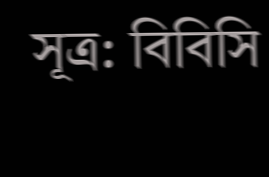সূত্র: বিবিসি